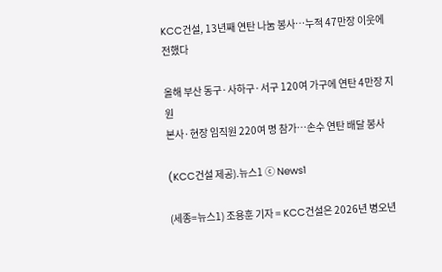KCC건설, 13년째 연탄 나눔 봉사…누적 47만장 이웃에 전했다

올해 부산 동구·사하구·서구 120여 가구에 연탄 4만장 지원
본사·현장 임직원 220여 명 참가…손수 연탄 배달 봉사

(KCC건설 제공).뉴스1 ⓒ News1

(세종=뉴스1) 조용훈 기자 = KCC건설은 2026년 병오년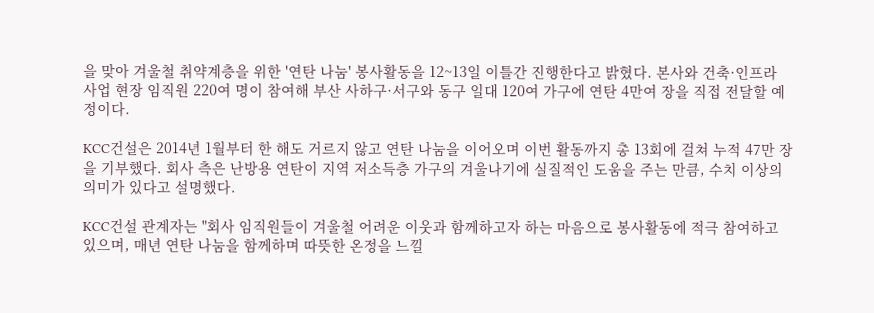을 맞아 겨울철 취약계층을 위한 '연탄 나눔' 봉사활동을 12~13일 이틀간 진행한다고 밝혔다. 본사와 건축·인프라 사업 현장 임직원 220여 명이 참여해 부산 사하구·서구와 동구 일대 120여 가구에 연탄 4만여 장을 직접 전달할 예정이다.

KCC건설은 2014년 1월부터 한 해도 거르지 않고 연탄 나눔을 이어오며 이번 활동까지 총 13회에 걸쳐 누적 47만 장을 기부했다. 회사 측은 난방용 연탄이 지역 저소득층 가구의 겨울나기에 실질적인 도움을 주는 만큼, 수치 이상의 의미가 있다고 설명했다.

KCC건설 관계자는 "회사 임직원들이 겨울철 어려운 이웃과 함께하고자 하는 마음으로 봉사활동에 적극 참여하고 있으며, 매년 연탄 나눔을 함께하며 따뜻한 온정을 느낄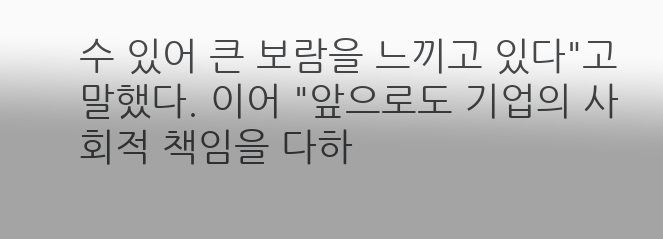수 있어 큰 보람을 느끼고 있다"고 말했다. 이어 "앞으로도 기업의 사회적 책임을 다하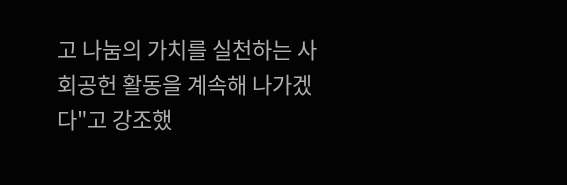고 나눔의 가치를 실천하는 사회공헌 활동을 계속해 나가겠다"고 강조했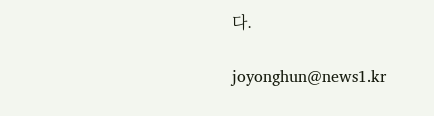다.

joyonghun@news1.kr